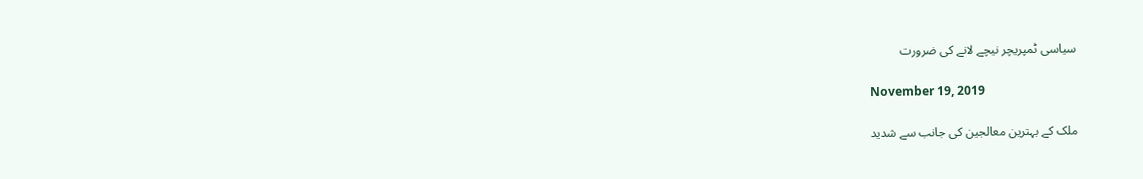سیاسی ٹمپریچر نیچے لانے کی ضرورت

November 19, 2019

ملک کے بہترین معالجین کی جانب سے شدید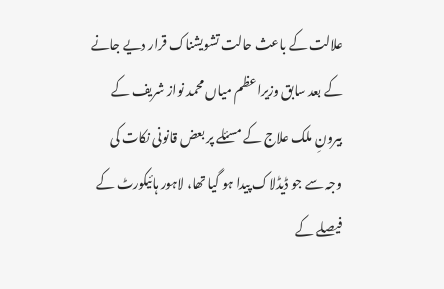علالت کے باعث حالت تشویشناک قرار دیے جانے کے بعد سابق وزیراعظم میاں محمد نواز شریف کے بیرونِ ملک علاج کے مسئلے پر بعض قانونی نکات کی وجہ سے جو ڈیڈلاک پیدا ہو گیا تھا، لاہور ہائیکورٹ کے فیصلے کے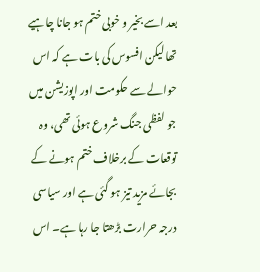بعد اسے بخیر و خوبی ختم ہو جانا چاہیے تھا لیکن افسوس کی بات ہے کہ اس حوالے سے حکومت اور اپوزیشن میں جو لفظی جنگ شروع ہوئی تھی، وہ توقعات کے برخلاف ختم ہونے کے بجائے مزید تیز ہو گئی ہے اور سیاسی درجہ حرارت بڑھتا جا رہا ہے۔ اس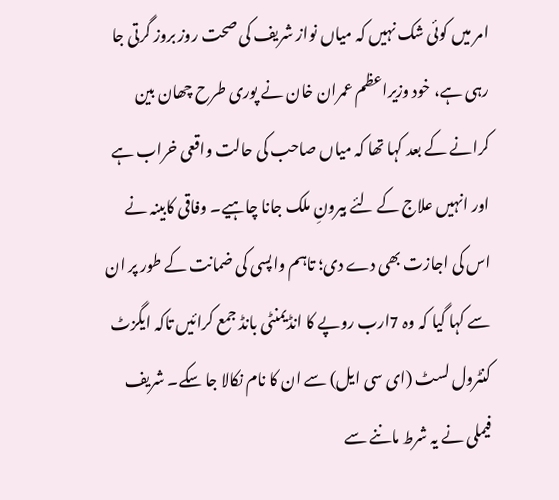امر میں کوئی شک نہیں کہ میاں نواز شریف کی صحت روز بروز گرتی جا رہی ہے، خود وزیراعظم عمران خان نے پوری طرح چھان بین کرانے کے بعد کہا تھا کہ میاں صاحب کی حالت واقعی خراب ہے اور انہیں علاج کے لئے بیرونِ ملک جانا چاہیے۔ وفاقی کابینہ نے اس کی اجازت بھی دے دی؛ تاہم واپسی کی ضمانت کے طور پر ان سے کہا گیا کہ وہ 7ارب روپے کا انڈیمنٹی بانڈ جمع کرائیں تاکہ ایگزٹ کنٹرول لسٹ (ای سی ایل) سے ان کا نام نکالا جا سکے۔ شریف فیملی نے یہ شرط ماننے سے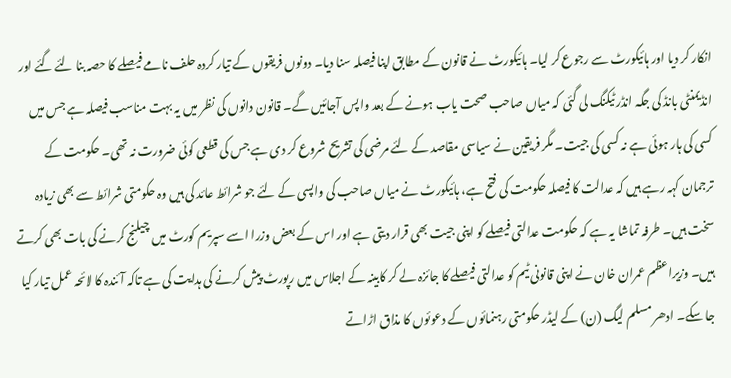انکار کر دیا اور ہائیکورٹ سے رجوع کر لیا۔ ہائیکورٹ نے قانون کے مطابق اپنا فیصلہ سنا دیا۔ دونوں فریقوں کے تیار کردہ حلف نامے فیصلے کا حصہ بنا لئے گئے اور انڈیمنٹی بانڈ کی جگہ انڈر ٹیکنگ لی گئی کہ میاں صاحب صحت یاب ہونے کے بعد واپس آجائیں گے۔ قانون دانوں کی نظر میں یہ بہت مناسب فیصلہ ہے جس میں کسی کی ہار ہوئی ہے نہ کسی کی جیت۔ مگر فریقین نے سیاسی مقاصد کے لئے مرضی کی تشریح شروع کر دی ہے جس کی قطعی کوئی ضرورت نہ تھی۔ حکومت کے ترجمان کہہ رہے ہیں کہ عدالت کا فیصلہ حکومت کی فتح ہے، ہائیکورٹ نے میاں صاحب کی واپسی کے لئے جو شرائط عائد کی ہیں وہ حکومتی شرائط سے بھی زیادہ سخت ہیں۔ طرفہ تماشا یہ ہے کہ حکومت عدالتی فیصلے کو اپنی جیت بھی قرار دیتی ہے اور اس کے بعض وزرا اسے سپریم کورٹ میں چیلنج کرنے کی بات بھی کرتے ہیں۔ وزیراعظم عمران خان نے اپنی قانونی ٹیم کو عدالتی فیصلے کا جائزہ لے کر کابینہ کے اجلاس میں رپورٹ پیش کرنے کی ہدایت کی ہے تاکہ آئندہ کا لائحہ عمل تیار کیا جا سکے۔ ادھر مسلم لیگ (ن) کے لیڈر حکومتی رہنمائوں کے دعوئوں کا مذاق اڑاتے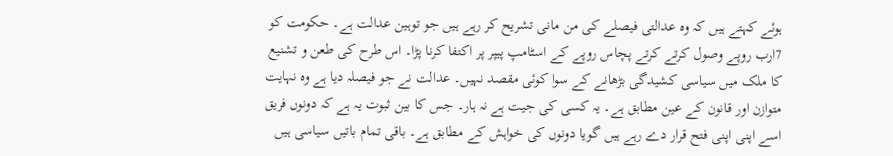ہوئے کہتے ہیں کہ وہ عدالتی فیصلے کی من مانی تشریح کر رہے ہیں جو توہین عدالت ہے۔ حکومت کو 7ارب روپے وصول کرتے کرتے پچاس روپے کے اسٹامپ پیپر پر اکتفا کرنا پڑا۔ اس طرح کی طعن و تشنیع کا ملک میں سیاسی کشیدگی بڑھانے کے سوا کوئی مقصد نہیں۔ عدالت نے جو فیصلہ دیا ہے وہ نہایت متوازن اور قانون کے عین مطابق ہے۔ یہ کسی کی جیت ہے نہ ہار۔ جس کا بین ثبوت یہ ہے کہ دونوں فریق اسے اپنی اپنی فتح قرار دے رہے ہیں گویا دونوں کی خواہش کے مطابق ہے۔ باقی تمام باتیں سیاسی ہیں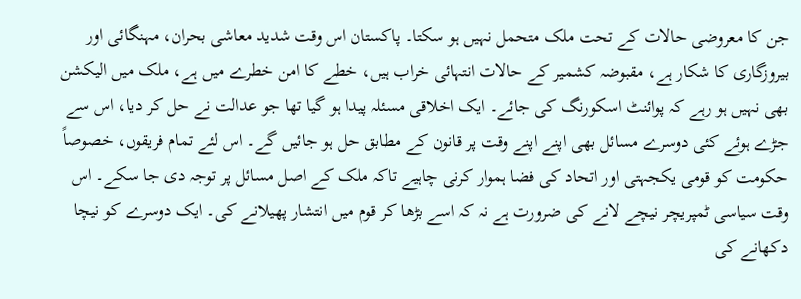جن کا معروضی حالات کے تحت ملک متحمل نہیں ہو سکتا۔ پاکستان اس وقت شدید معاشی بحران، مہنگائی اور بیروزگاری کا شکار ہے، مقبوضہ کشمیر کے حالات انتہائی خراب ہیں، خطے کا امن خطرے میں ہے، ملک میں الیکشن بھی نہیں ہو رہے کہ پوائنٹ اسکورنگ کی جائے۔ ایک اخلاقی مسئلہ پیدا ہو گیا تھا جو عدالت نے حل کر دیا، اس سے جڑے ہوئے کئی دوسرے مسائل بھی اپنے اپنے وقت پر قانون کے مطابق حل ہو جائیں گے۔ اس لئے تمام فریقوں، خصوصاً حکومت کو قومی یکجہتی اور اتحاد کی فضا ہموار کرنی چاہیے تاکہ ملک کے اصل مسائل پر توجہ دی جا سکے۔ اس وقت سیاسی ٹمپریچر نیچے لانے کی ضرورت ہے نہ کہ اسے بڑھا کر قوم میں انتشار پھیلانے کی۔ ایک دوسرے کو نیچا دکھانے کی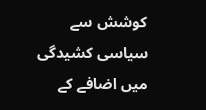کوشش سے سیاسی کشیدگی میں اضافے کے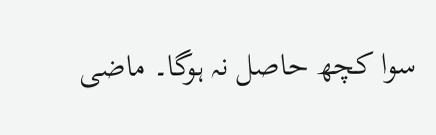سوا کچھ حاصل نہ ہوگا۔ ماضی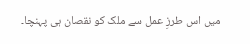میں اس طرزِ عمل سے ملک کو نقصان ہی پہنچا۔